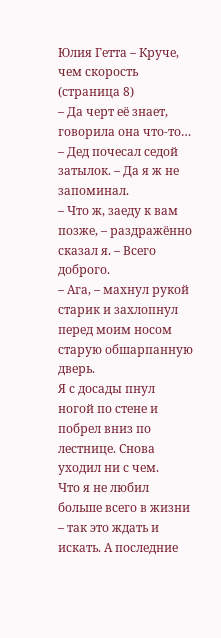Юлия Гетта – Круче, чем скорость (страница 8)
– Да черт её знает, говорила она что‑то… – Дед почесал седой затылок. – Да я ж не запоминал.
– Что ж, заеду к вам позже, – раздражённо сказал я. – Всего доброго.
– Ага, – махнул рукой старик и захлопнул перед моим носом старую обшарпанную дверь.
Я с досады пнул ногой по стене и побрел вниз по лестнице. Снова уходил ни с чем.
Что я не любил больше всего в жизни – так это ждать и искать. А последние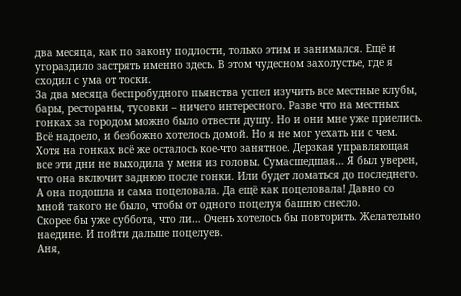два месяца, как по закону подлости, только этим и занимался. Ещё и угораздило застрять именно здесь. В этом чудесном захолустье, где я сходил с ума от тоски.
За два месяца беспробудного пьянства успел изучить все местные клубы, бары, рестораны, тусовки – ничего интересного. Разве что на местных гонках за городом можно было отвести душу. Но и они мне уже приелись. Всё надоело, и безбожно хотелось домой. Но я не мог уехать ни с чем.
Хотя на гонках всё же осталось кое‑что занятное. Дерзкая управляющая все эти дни не выходила у меня из головы. Сумасшедшая… Я был уверен, что она включит заднюю после гонки. Или будет ломаться до последнего. А она подошла и сама поцеловала. Да ещё как поцеловала! Давно со мной такого не было, чтобы от одного поцелуя башню снесло.
Скорее бы уже суббота, что ли… Очень хотелось бы повторить. Желательно наедине. И пойти дальше поцелуев.
Аня,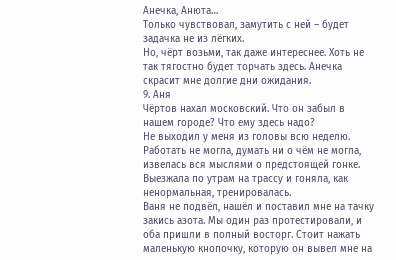Анечка, Анюта…
Только чувствовал, замутить с ней – будет задачка не из лёгких.
Но, чёрт возьми, так даже интереснее. Хоть не так тягостно будет торчать здесь. Анечка скрасит мне долгие дни ожидания.
9. Аня
Чёртов нахал московский. Что он забыл в нашем городе? Что ему здесь надо?
Не выходил у меня из головы всю неделю. Работать не могла, думать ни о чём не могла, извелась вся мыслями о предстоящей гонке. Выезжала по утрам на трассу и гоняла, как ненормальная, тренировалась.
Ваня не подвёл, нашёл и поставил мне на тачку закись азота. Мы один раз протестировали, и оба пришли в полный восторг. Стоит нажать маленькую кнопочку, которую он вывел мне на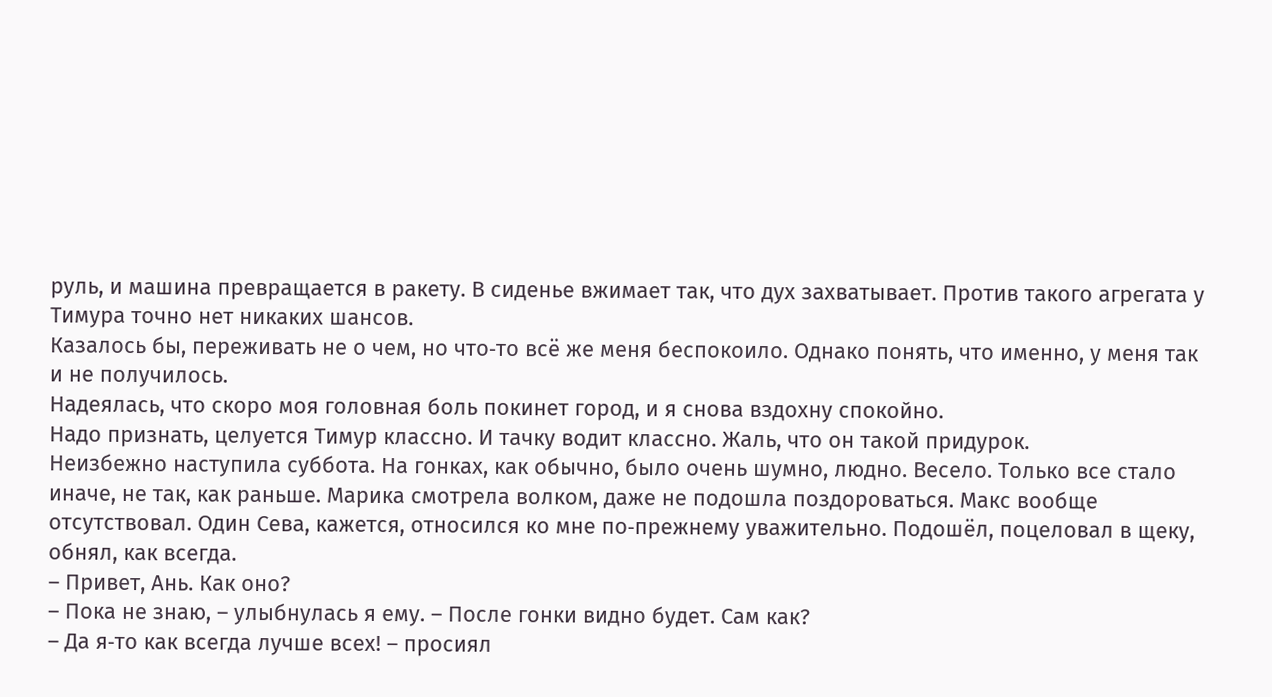руль, и машина превращается в ракету. В сиденье вжимает так, что дух захватывает. Против такого агрегата у Тимура точно нет никаких шансов.
Казалось бы, переживать не о чем, но что‑то всё же меня беспокоило. Однако понять, что именно, у меня так и не получилось.
Надеялась, что скоро моя головная боль покинет город, и я снова вздохну спокойно.
Надо признать, целуется Тимур классно. И тачку водит классно. Жаль, что он такой придурок.
Неизбежно наступила суббота. На гонках, как обычно, было очень шумно, людно. Весело. Только все стало иначе, не так, как раньше. Марика смотрела волком, даже не подошла поздороваться. Макс вообще отсутствовал. Один Сева, кажется, относился ко мне по‑прежнему уважительно. Подошёл, поцеловал в щеку, обнял, как всегда.
– Привет, Ань. Как оно?
– Пока не знаю, – улыбнулась я ему. – После гонки видно будет. Сам как?
– Да я‑то как всегда лучше всех! – просиял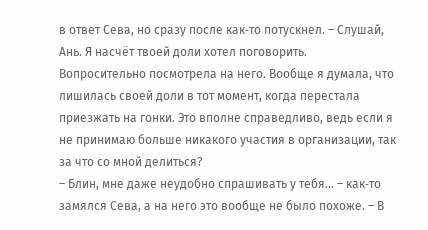в ответ Сева, но сразу после как‑то потускнел. – Слушай, Ань. Я насчёт твоей доли хотел поговорить.
Вопросительно посмотрела на него. Вообще я думала, что лишилась своей доли в тот момент, когда перестала приезжать на гонки. Это вполне справедливо, ведь если я не принимаю больше никакого участия в организации, так за что со мной делиться?
– Блин, мне даже неудобно спрашивать у тебя… – как‑то замялся Сева, а на него это вообще не было похоже. – В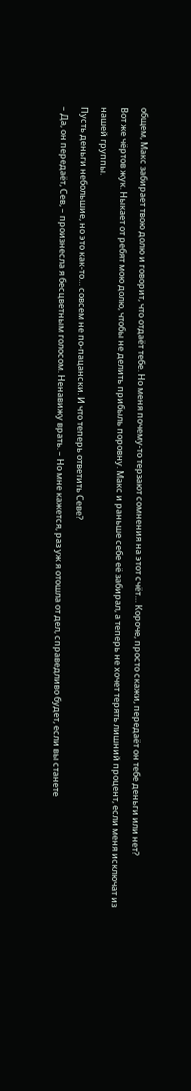общем, Макс забирает твою долю и говорит, что отдаёт тебе. Но меня почему‑то терзают сомнения на этот счёт… Короче, просто скажи, передаёт он тебе деньги или нет?
Вот же чёртов жук. Ныкает от ребят мою долю, чтобы не делить прибыль поровну. Макс и раньше себе её забирал, а теперь не хочет терять лишний процент, если меня исключат из нашей группы.
Пусть деньги небольшие, но это как‑то… совсем не по‑пацански. И что теперь ответить Севе?
– Да, он передаёт, Сев, – произнесла я бесцветным голосом. Ненавижу врать. – Но мне кажется, раз уж я отошла от дел, справедливо будет, если вы станете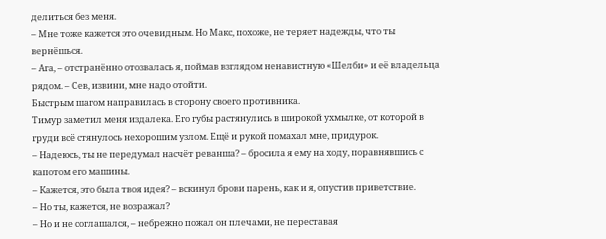делиться без меня.
– Мне тоже кажется это очевидным. Но Макс, похоже, не теряет надежды, что ты вернёшься.
– Ага, – отстранённо отозвалась я, поймав взглядом ненавистную «Шелби» и её владельца рядом. – Сев, извини, мне надо отойти.
Быстрым шагом направилась в сторону своего противника.
Тимур заметил меня издалека. Его губы растянулись в широкой ухмылке, от которой в груди всё стянулось нехорошим узлом. Ещё и рукой помахал мне, придурок.
– Надеюсь, ты не передумал насчёт реванша? – бросила я ему на ходу, поравнявшись с капотом его машины.
– Кажется, это была твоя идея? – вскинул брови парень, как и я, опустив приветствие.
– Но ты, кажется, не возражал?
– Но и не соглашался, – небрежно пожал он плечами, не переставая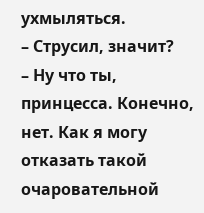ухмыляться.
– Струсил, значит?
– Ну что ты, принцесса. Конечно, нет. Как я могу отказать такой очаровательной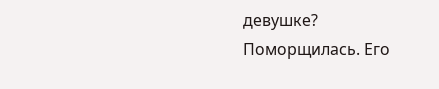девушке?
Поморщилась. Его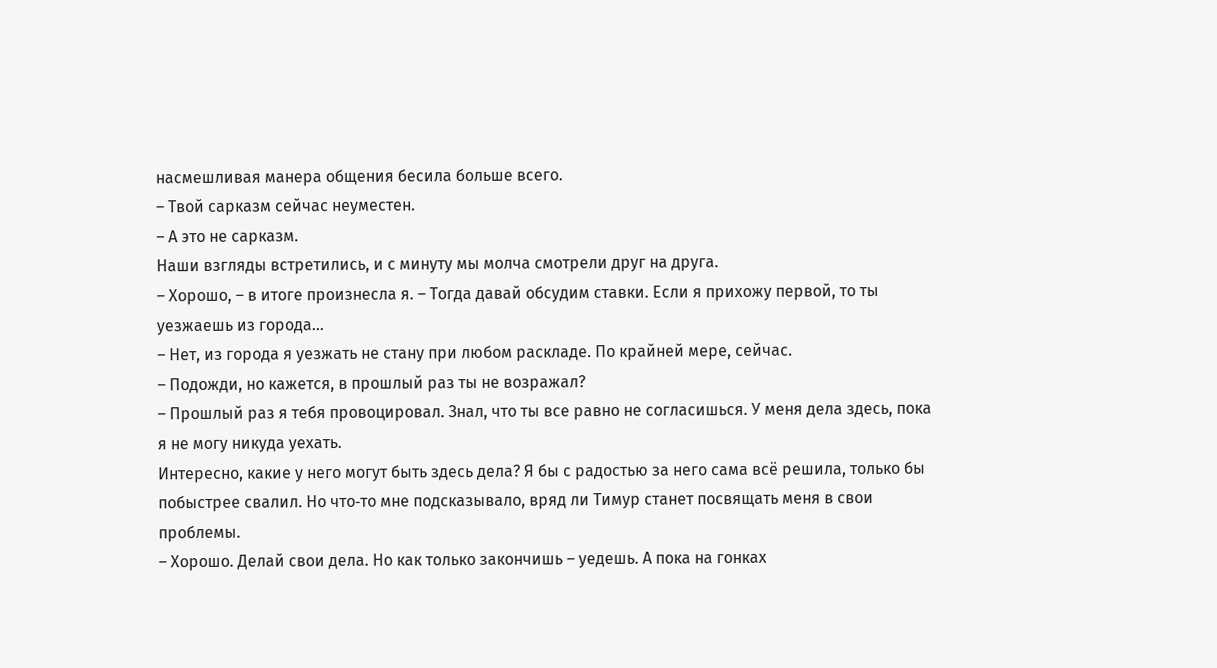насмешливая манера общения бесила больше всего.
– Твой сарказм сейчас неуместен.
– А это не сарказм.
Наши взгляды встретились, и с минуту мы молча смотрели друг на друга.
– Хорошо, – в итоге произнесла я. – Тогда давай обсудим ставки. Если я прихожу первой, то ты уезжаешь из города…
– Нет, из города я уезжать не стану при любом раскладе. По крайней мере, сейчас.
– Подожди, но кажется, в прошлый раз ты не возражал?
– Прошлый раз я тебя провоцировал. Знал, что ты все равно не согласишься. У меня дела здесь, пока я не могу никуда уехать.
Интересно, какие у него могут быть здесь дела? Я бы с радостью за него сама всё решила, только бы побыстрее свалил. Но что‑то мне подсказывало, вряд ли Тимур станет посвящать меня в свои проблемы.
– Хорошо. Делай свои дела. Но как только закончишь – уедешь. А пока на гонках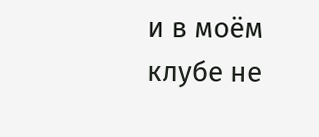и в моём клубе не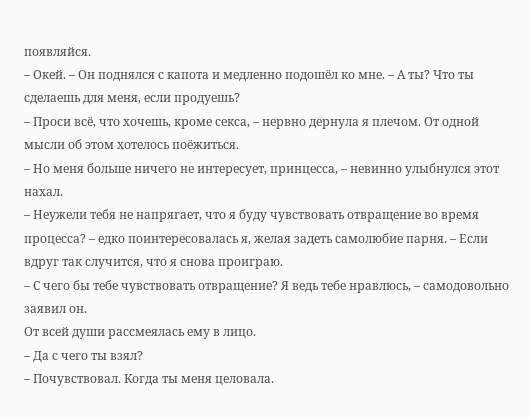появляйся.
– Окей. – Он поднялся с капота и медленно подошёл ко мне. – А ты? Что ты сделаешь для меня, если продуешь?
– Проси всё, что хочешь, кроме секса, – нервно дернула я плечом. От одной мысли об этом хотелось поёжиться.
– Но меня больше ничего не интересует, принцесса, – невинно улыбнулся этот нахал.
– Неужели тебя не напрягает, что я буду чувствовать отвращение во время процесса? – едко поинтересовалась я, желая задеть самолюбие парня. – Если вдруг так случится, что я снова проиграю.
– С чего бы тебе чувствовать отвращение? Я ведь тебе нравлюсь, – самодовольно заявил он.
От всей души рассмеялась ему в лицо.
– Да с чего ты взял?
– Почувствовал. Когда ты меня целовала.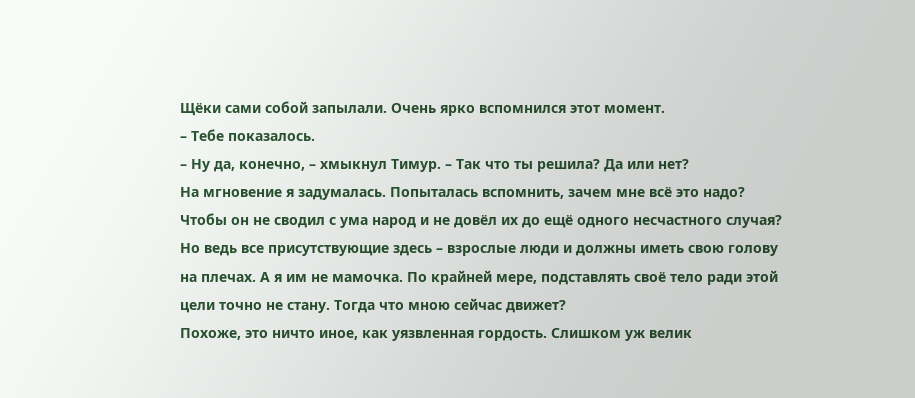Щёки сами собой запылали. Очень ярко вспомнился этот момент.
– Тебе показалось.
– Ну да, конечно, – хмыкнул Тимур. – Так что ты решила? Да или нет?
На мгновение я задумалась. Попыталась вспомнить, зачем мне всё это надо? Чтобы он не сводил с ума народ и не довёл их до ещё одного несчастного случая? Но ведь все присутствующие здесь – взрослые люди и должны иметь свою голову на плечах. А я им не мамочка. По крайней мере, подставлять своё тело ради этой цели точно не стану. Тогда что мною сейчас движет?
Похоже, это ничто иное, как уязвленная гордость. Слишком уж велик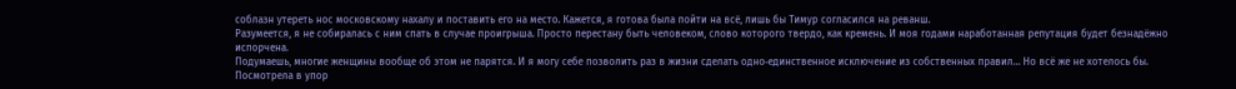соблазн утереть нос московскому нахалу и поставить его на место. Кажется, я готова была пойти на всё, лишь бы Тимур согласился на реванш.
Разумеется, я не собиралась с ним спать в случае проигрыша. Просто перестану быть человеком, слово которого твердо, как кремень. И моя годами наработанная репутация будет безнадёжно испорчена.
Подумаешь, многие женщины вообще об этом не парятся. И я могу себе позволить раз в жизни сделать одно‑единственное исключение из собственных правил… Но всё же не хотелось бы.
Посмотрела в упор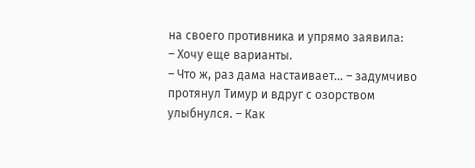на своего противника и упрямо заявила:
– Хочу еще варианты.
– Что ж, раз дама настаивает… – задумчиво протянул Тимур и вдруг с озорством улыбнулся. – Как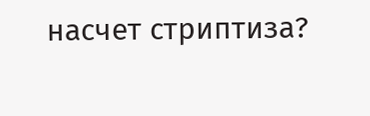насчет стриптиза?